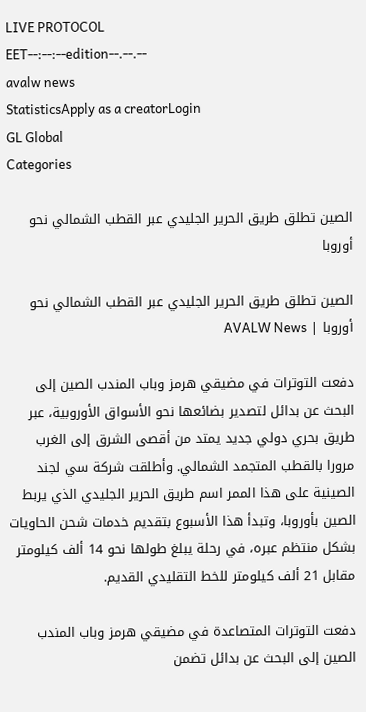LIVE PROTOCOL
EET--:--:--edition--.--.--
avalw news
StatisticsApply as a creatorLogin
GL Global
Categories

الصين تطلق طريق الحرير الجليدي عبر القطب الشمالي نحو أوروبا

الصين تطلق طريق الحرير الجليدي عبر القطب الشمالي نحو أوروبا | AVALW News

دفعت التوترات في مضيقي هرمز وباب المندب الصين إلى البحث عن بدائل لتصدير بضائعها نحو الأسواق الأوروبية، عبر طريق بحري دولي جديد يمتد من أقصى الشرق إلى الغرب مرورا بالقطب المتجمد الشمالي. وأطلقت شركة سي لجند الصينية على هذا الممر اسم طريق الحرير الجليدي الذي يربط الصين بأوروبا، وتبدأ هذا الأسبوع بتقديم خدمات شحن الحاويات بشكل منتظم عبره، في رحلة يبلغ طولها نحو 14 ألف كيلومتر مقابل 21 ألف كيلومتر للخط التقليدي القديم.

دفعت التوترات المتصاعدة في مضيقي هرمز وباب المندب الصين إلى البحث عن بدائل تضمن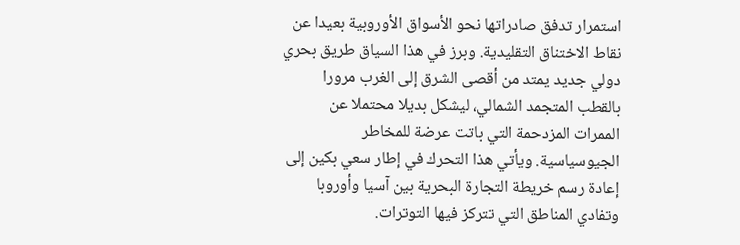استمرار تدفق صادراتها نحو الأسواق الأوروبية بعيدا عن نقاط الاختناق التقليدية. وبرز في هذا السياق طريق بحري دولي جديد يمتد من أقصى الشرق إلى الغرب مرورا بالقطب المتجمد الشمالي، ليشكل بديلا محتملا عن الممرات المزدحمة التي باتت عرضة للمخاطر الجيوسياسية. ويأتي هذا التحرك في إطار سعي بكين إلى إعادة رسم خريطة التجارة البحرية بين آسيا وأوروبا وتفادي المناطق التي تتركز فيها التوترات.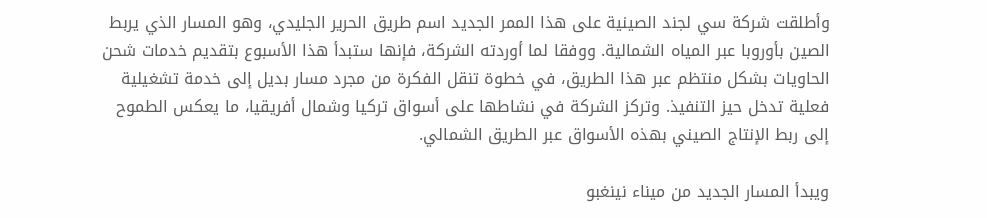وأطلقت شركة سي لجند الصينية على هذا الممر الجديد اسم طريق الحرير الجليدي، وهو المسار الذي يربط الصين بأوروبا عبر المياه الشمالية. ووفقا لما أوردته الشركة، فإنها ستبدأ هذا الأسبوع بتقديم خدمات شحن الحاويات بشكل منتظم عبر هذا الطريق، في خطوة تنقل الفكرة من مجرد مسار بديل إلى خدمة تشغيلية فعلية تدخل حيز التنفيذ. وتركز الشركة في نشاطها على أسواق تركيا وشمال أفريقيا، ما يعكس الطموح إلى ربط الإنتاج الصيني بهذه الأسواق عبر الطريق الشمالي.

ويبدأ المسار الجديد من ميناء نينغبو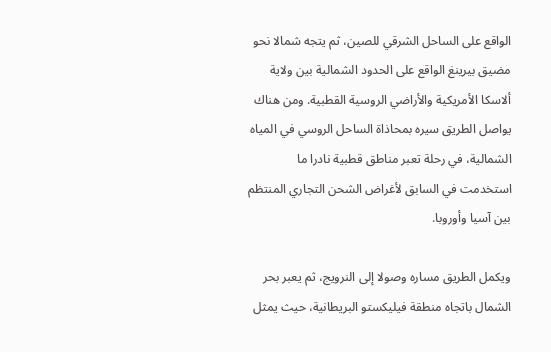الواقع على الساحل الشرقي للصين، ثم يتجه شمالا نحو مضيق بيرينغ الواقع على الحدود الشمالية بين ولاية ألاسكا الأمريكية والأراضي الروسية القطبية. ومن هناك يواصل الطريق سيره بمحاذاة الساحل الروسي في المياه الشمالية، في رحلة تعبر مناطق قطبية نادرا ما استخدمت في السابق لأغراض الشحن التجاري المنتظم بين آسيا وأوروبا.

ويكمل الطريق مساره وصولا إلى النرويج، ثم يعبر بحر الشمال باتجاه منطقة فيليكستو البريطانية، حيث يمثل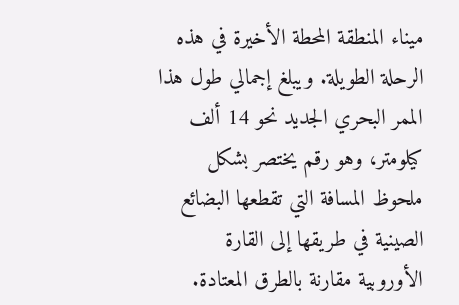ميناء المنطقة المحطة الأخيرة في هذه الرحلة الطويلة. ويبلغ إجمالي طول هذا الممر البحري الجديد نحو 14 ألف كيلومتر، وهو رقم يختصر بشكل ملحوظ المسافة التي تقطعها البضائع الصينية في طريقها إلى القارة الأوروبية مقارنة بالطرق المعتادة.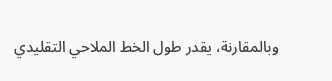وبالمقارنة، يقدر طول الخط الملاحي التقليدي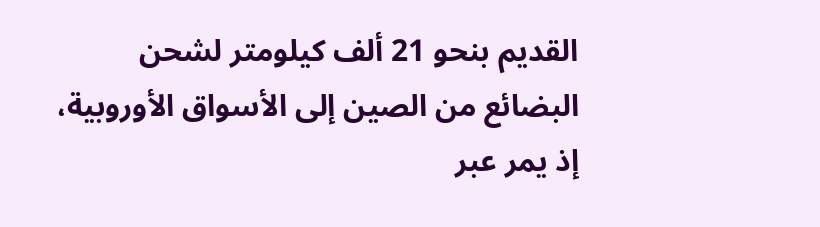القديم بنحو 21 ألف كيلومتر لشحن البضائع من الصين إلى الأسواق الأوروبية، إذ يمر عبر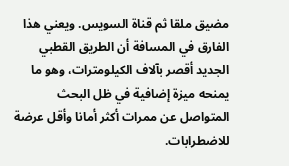مضيق ملقا ثم قناة السويس. ويعني هذا الفارق في المسافة أن الطريق القطبي الجديد أقصر بآلاف الكيلومترات، وهو ما يمنحه ميزة إضافية في ظل البحث المتواصل عن ممرات أكثر أمانا وأقل عرضة للاضطرابات.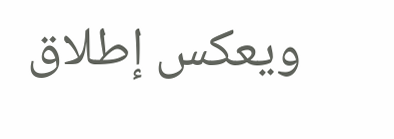ويعكس إطلاق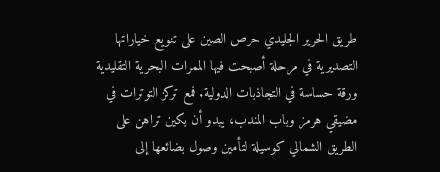طريق الحرير الجليدي حرص الصين على تنويع خياراتها التصديرية في مرحلة أصبحت فيها الممرات البحرية التقليدية ورقة حساسة في التجاذبات الدولية. فمع تركز التوترات في مضيقي هرمز وباب المندب، يبدو أن بكين تراهن على الطريق الشمالي كوسيلة لتأمين وصول بضائعها إلى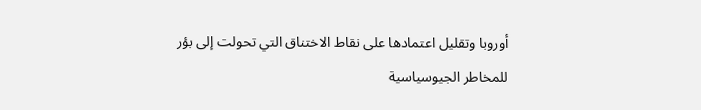أوروبا وتقليل اعتمادها على نقاط الاختناق التي تحولت إلى بؤر للمخاطر الجيوسياسية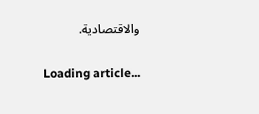والاقتصادية.

Loading article...